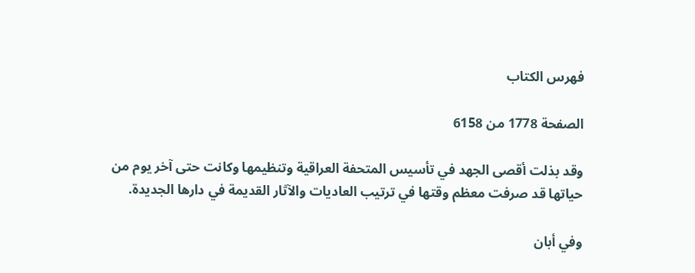فهرس الكتاب

الصفحة 1778 من 6158

وقد بذلت أقصى الجهد في تأسيس المتحفة العراقية وتنظيمها وكانت حتى آخر يوم من حياتها قد صرفت معظم وقتها في ترتيب العاديات والآثار القديمة في دارها الجديدة.

وفي أبان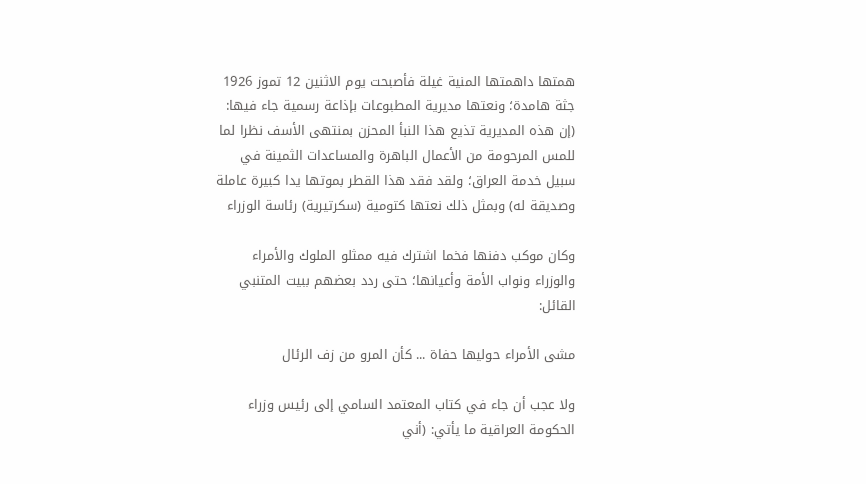همتها داهمتها المنية غيلة فأصبحت يوم الاثنين 12 تموز 1926 جثة هامدة؛ ونعتها مديرية المطبوعات بإذاعة رسمية جاء فيها: (إن هذه المديرية تذيع هذا النبأ المحزن بمنتهى الأسف نظرا لما للمس المرحومة من الأعمال الباهرة والمساعدات الثمينة في سبيل خدمة العراق؛ ولقد فقد هذا القطر بموتها يدا كبيرة عاملة وصديقة له) وبمثل ذلك نعتها كتومية (سكرتيرية) رئاسة الوزراء

وكان موكب دفنها فخما اشترك فيه ممثلو الملوك والأمراء والوزراء ونواب الأمة وأعيانها؛ حتى ردد بعضهم ببيت المتنبي القائل:

مشى الأمراء حوليها حفاة ... كأن المرو من زف الرئال

ولا عجب أن جاء في كتاب المعتمد السامي إلى رئيس وزراء الحكومة العراقية ما يأتي: (أني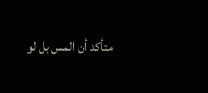متأكد أن المس بل لو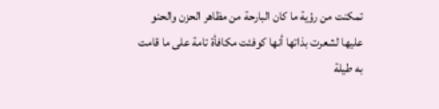تمكنت من رؤية ما كان البارحة من مظاهر الحزن والحنو عليها لشعرت بذاتها أنها كوفئت مكافأة تامة على ما قامت به طيلة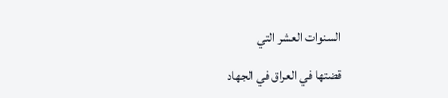السنوات العشر التي

قضتها في العراق في الجهاد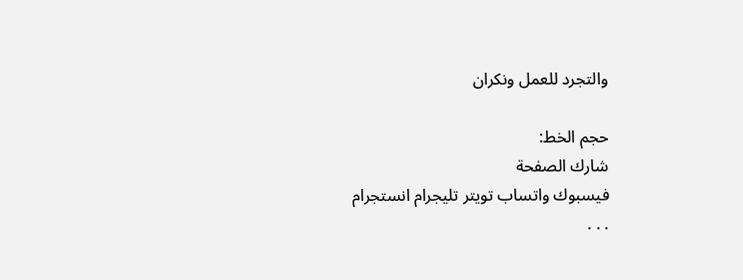والتجرد للعمل ونكران

حجم الخط:
شارك الصفحة
فيسبوك واتساب تويتر تليجرام انستجرام
. . .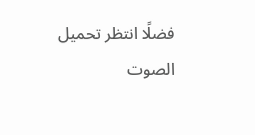فضلًا انتظر تحميل الصوت